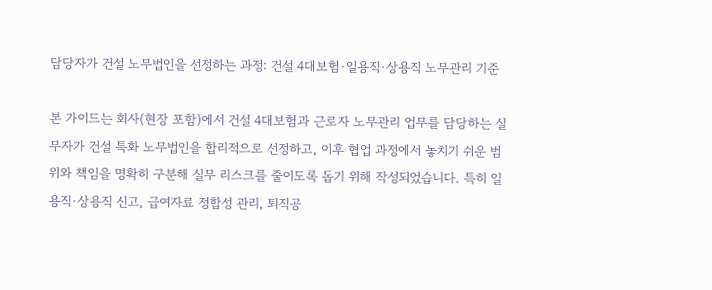담당자가 건설 노무법인을 선정하는 과정: 건설 4대보험·일용직·상용직 노무관리 기준

본 가이드는 회사(현장 포함)에서 건설 4대보험과 근로자 노무관리 업무를 담당하는 실무자가 건설 특화 노무법인을 합리적으로 선정하고, 이후 협업 과정에서 놓치기 쉬운 범위와 책임을 명확히 구분해 실무 리스크를 줄이도록 돕기 위해 작성되었습니다. 특히 일용직·상용직 신고, 급여자료 정합성 관리, 퇴직공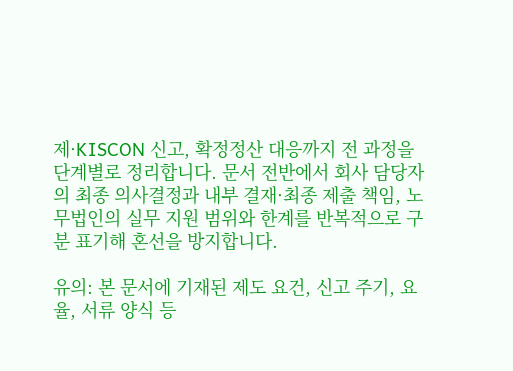제·KISCON 신고, 확정정산 대응까지 전 과정을 단계별로 정리합니다. 문서 전반에서 회사 담당자의 최종 의사결정과 내부 결재·최종 제출 책임, 노무법인의 실무 지원 범위와 한계를 반복적으로 구분 표기해 혼선을 방지합니다.

유의: 본 문서에 기재된 제도 요건, 신고 주기, 요율, 서류 양식 등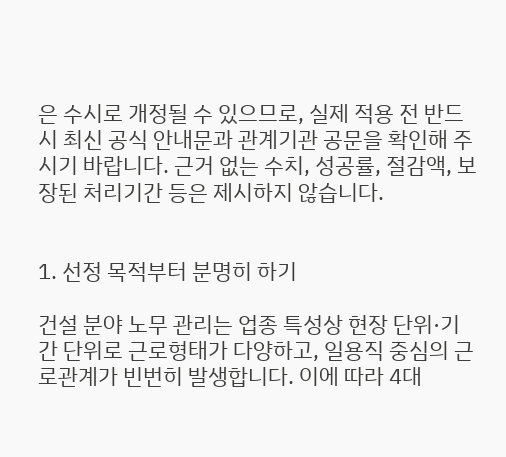은 수시로 개정될 수 있으므로, 실제 적용 전 반드시 최신 공식 안내문과 관계기관 공문을 확인해 주시기 바랍니다. 근거 없는 수치, 성공률, 절감액, 보장된 처리기간 등은 제시하지 않습니다.


1. 선정 목적부터 분명히 하기

건설 분야 노무 관리는 업종 특성상 현장 단위·기간 단위로 근로형태가 다양하고, 일용직 중심의 근로관계가 빈번히 발생합니다. 이에 따라 4대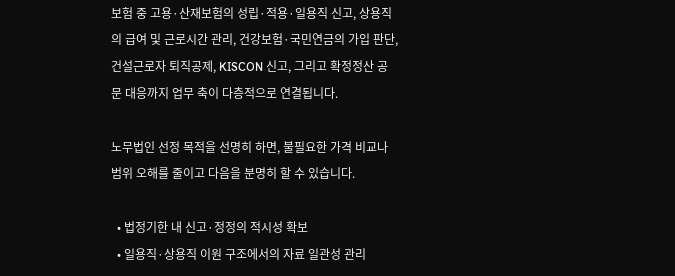보험 중 고용·산재보험의 성립·적용·일용직 신고, 상용직의 급여 및 근로시간 관리, 건강보험·국민연금의 가입 판단, 건설근로자 퇴직공제, KISCON 신고, 그리고 확정정산 공문 대응까지 업무 축이 다층적으로 연결됩니다.

노무법인 선정 목적을 선명히 하면, 불필요한 가격 비교나 범위 오해를 줄이고 다음을 분명히 할 수 있습니다.

  • 법정기한 내 신고·정정의 적시성 확보
  • 일용직·상용직 이원 구조에서의 자료 일관성 관리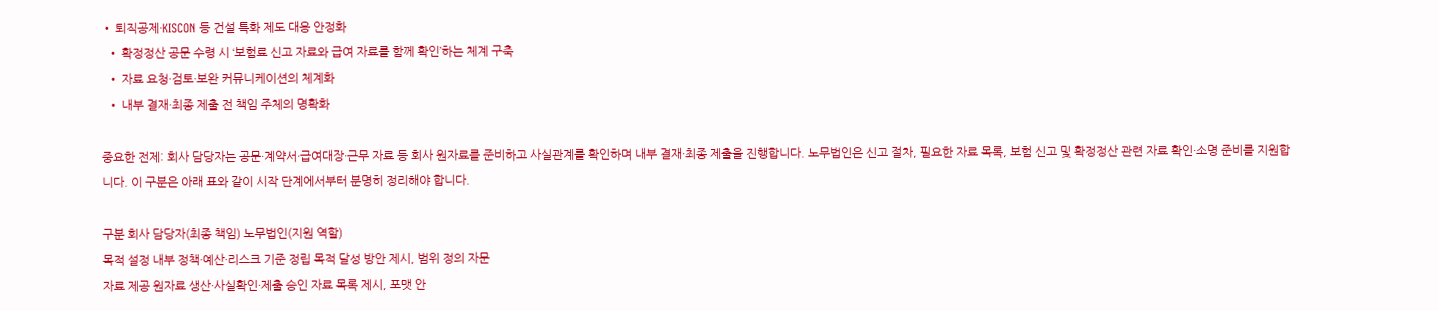• 퇴직공제·KISCON 등 건설 특화 제도 대응 안정화
  • 확정정산 공문 수령 시 ‘보험료 신고 자료와 급여 자료를 함께 확인’하는 체계 구축
  • 자료 요청·검토·보완 커뮤니케이션의 체계화
  • 내부 결재·최종 제출 전 책임 주체의 명확화

중요한 전제: 회사 담당자는 공문·계약서·급여대장·근무 자료 등 회사 원자료를 준비하고 사실관계를 확인하며 내부 결재·최종 제출을 진행합니다. 노무법인은 신고 절차, 필요한 자료 목록, 보험 신고 및 확정정산 관련 자료 확인·소명 준비를 지원합니다. 이 구분은 아래 표와 같이 시작 단계에서부터 분명히 정리해야 합니다.

구분 회사 담당자(최종 책임) 노무법인(지원 역할)
목적 설정 내부 정책·예산·리스크 기준 정립 목적 달성 방안 제시, 범위 정의 자문
자료 제공 원자료 생산·사실확인·제출 승인 자료 목록 제시, 포맷 안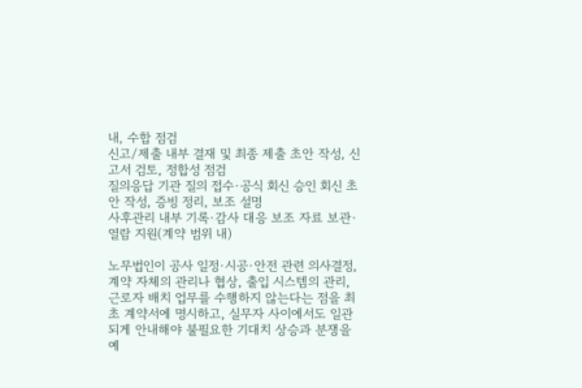내, 수합 점검
신고/제출 내부 결재 및 최종 제출 초안 작성, 신고서 검토, 정합성 점검
질의응답 기관 질의 접수·공식 회신 승인 회신 초안 작성, 증빙 정리, 보조 설명
사후관리 내부 기록·감사 대응 보조 자료 보관·열람 지원(계약 범위 내)

노무법인이 공사 일정·시공·안전 관련 의사결정, 계약 자체의 관리나 협상, 출입 시스템의 관리, 근로자 배치 업무를 수행하지 않는다는 점을 최초 계약서에 명시하고, 실무자 사이에서도 일관되게 안내해야 불필요한 기대치 상승과 분쟁을 예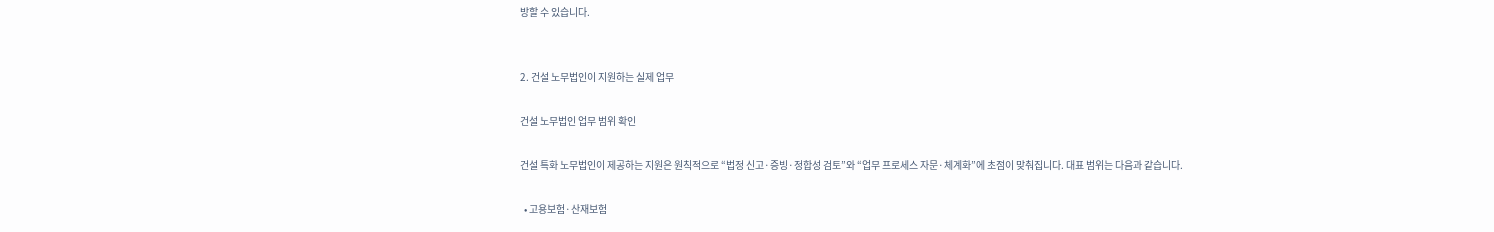방할 수 있습니다.


2. 건설 노무법인이 지원하는 실제 업무

건설 노무법인 업무 범위 확인

건설 특화 노무법인이 제공하는 지원은 원칙적으로 “법정 신고·증빙·정합성 검토”와 “업무 프로세스 자문·체계화”에 초점이 맞춰집니다. 대표 범위는 다음과 같습니다.

  • 고용보험·산재보험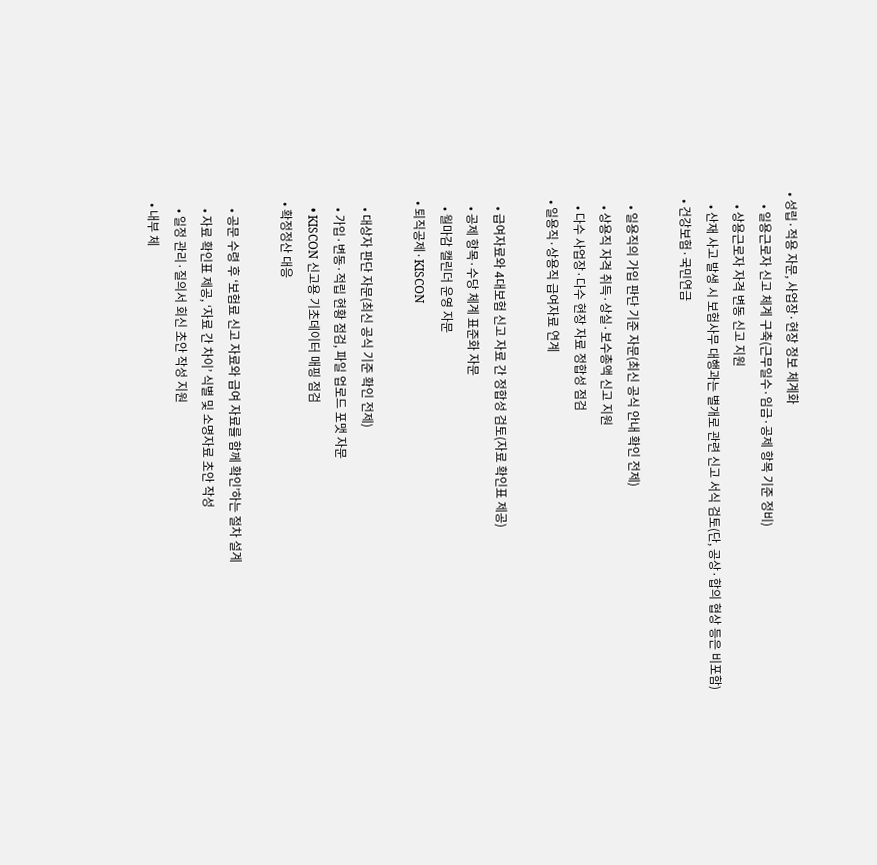• 성립·적용 자문, 사업장·현장 정보 체계화
    • 일용근로자 신고 체계 구축(근무일수·임금·공제 항목 기준 정비)
    • 상용근로자 자격 변동 신고 지원
    • 산재 사고 발생 시 보험사무 대행과는 별개로 관련 신고 서식 검토(단, 공상·합의 협상 등은 비포함)
  • 건강보험·국민연금

    • 일용직의 가입 판단 기준 자문(최신 공식 안내 확인 전제)
    • 상용직 자격 취득·상실·보수총액 신고 지원
    • 다수 사업장·다수 현장 자료 정합성 점검
  • 일용직·상용직 급여자료 연계

    • 급여자료와 4대보험 신고 자료 간 정합성 검토(자료 확인표 제공)
    • 공제 항목·수당 체계 표준화 자문
    • 월마감 캘린더 운영 자문
  • 퇴직공제·KISCON

    • 대상자 판단 자문(최신 공식 기준 확인 전제)
    • 가입·변동·적립 현황 점검, 파일 업로드 포맷 자문
    • KISCON 신고용 기초데이터 매핑 점검
  • 확정정산 대응

    • 공문 수령 후 ‘보험료 신고 자료와 급여 자료를 함께 확인’하는 절차 설계
    • 자료 확인표 제공, ‘자료 간 차이’ 식별 및 소명자료 초안 작성
    • 일정 관리·질의서 회신 초안 작성 지원
  • 내부 체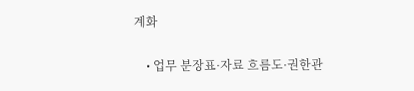계화

    • 업무 분장표·자료 흐름도·권한관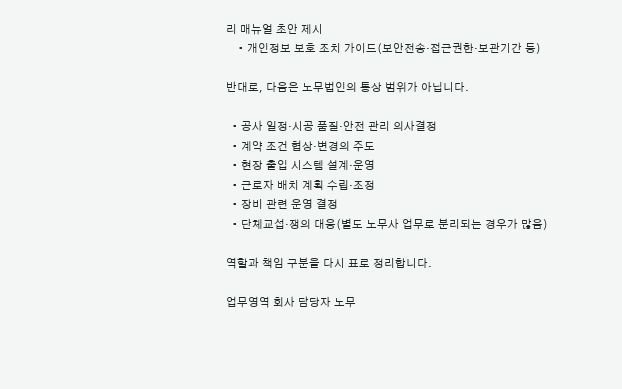리 매뉴얼 초안 제시
    • 개인정보 보호 조치 가이드(보안전송·접근권한·보관기간 등)

반대로, 다음은 노무법인의 통상 범위가 아닙니다.

  • 공사 일정·시공 품질·안전 관리 의사결정
  • 계약 조건 협상·변경의 주도
  • 현장 출입 시스템 설계·운영
  • 근로자 배치 계획 수립·조정
  • 장비 관련 운영 결정
  • 단체교섭·쟁의 대응(별도 노무사 업무로 분리되는 경우가 많음)

역할과 책임 구분을 다시 표로 정리합니다.

업무영역 회사 담당자 노무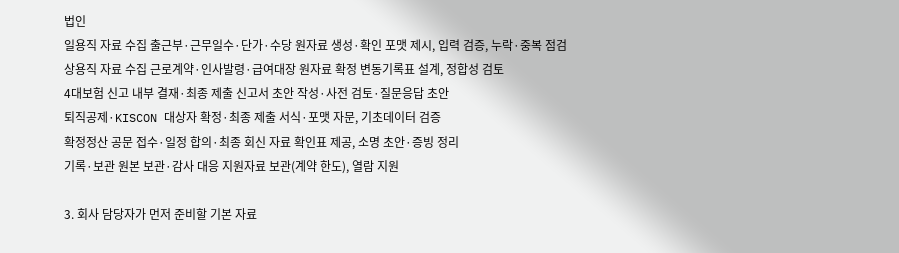법인
일용직 자료 수집 출근부·근무일수·단가·수당 원자료 생성·확인 포맷 제시, 입력 검증, 누락·중복 점검
상용직 자료 수집 근로계약·인사발령·급여대장 원자료 확정 변동기록표 설계, 정합성 검토
4대보험 신고 내부 결재·최종 제출 신고서 초안 작성·사전 검토·질문응답 초안
퇴직공제·KISCON 대상자 확정·최종 제출 서식·포맷 자문, 기초데이터 검증
확정정산 공문 접수·일정 합의·최종 회신 자료 확인표 제공, 소명 초안·증빙 정리
기록·보관 원본 보관·감사 대응 지원자료 보관(계약 한도), 열람 지원

3. 회사 담당자가 먼저 준비할 기본 자료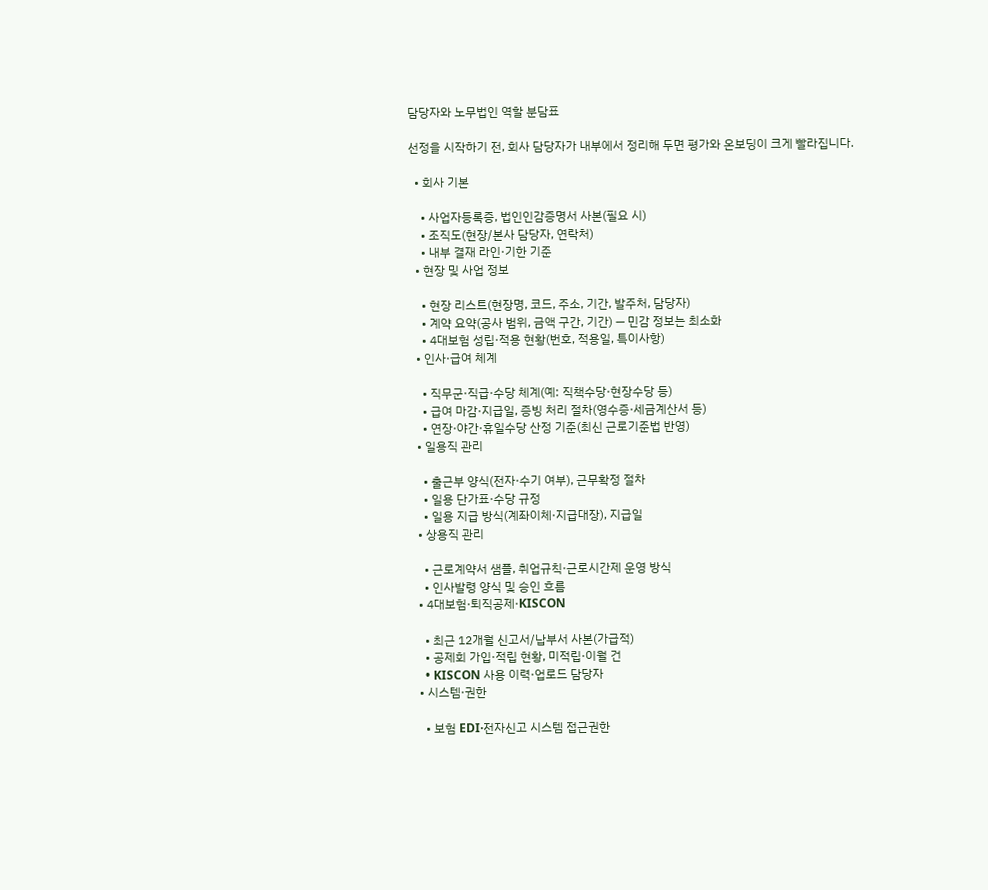담당자와 노무법인 역할 분담표

선정을 시작하기 전, 회사 담당자가 내부에서 정리해 두면 평가와 온보딩이 크게 빨라집니다.

  • 회사 기본

    • 사업자등록증, 법인인감증명서 사본(필요 시)
    • 조직도(현장/본사 담당자, 연락처)
    • 내부 결재 라인·기한 기준
  • 현장 및 사업 정보

    • 현장 리스트(현장명, 코드, 주소, 기간, 발주처, 담당자)
    • 계약 요약(공사 범위, 금액 구간, 기간) — 민감 정보는 최소화
    • 4대보험 성립·적용 현황(번호, 적용일, 특이사항)
  • 인사·급여 체계

    • 직무군·직급·수당 체계(예: 직책수당·현장수당 등)
    • 급여 마감·지급일, 증빙 처리 절차(영수증·세금계산서 등)
    • 연장·야간·휴일수당 산정 기준(최신 근로기준법 반영)
  • 일용직 관리

    • 출근부 양식(전자·수기 여부), 근무확정 절차
    • 일용 단가표·수당 규정
    • 일용 지급 방식(계좌이체·지급대장), 지급일
  • 상용직 관리

    • 근로계약서 샘플, 취업규칙·근로시간제 운영 방식
    • 인사발령 양식 및 승인 흐름
  • 4대보험·퇴직공제·KISCON

    • 최근 12개월 신고서/납부서 사본(가급적)
    • 공제회 가입·적립 현황, 미적립·이월 건
    • KISCON 사용 이력·업로드 담당자
  • 시스템·권한

    • 보험 EDI·전자신고 시스템 접근권한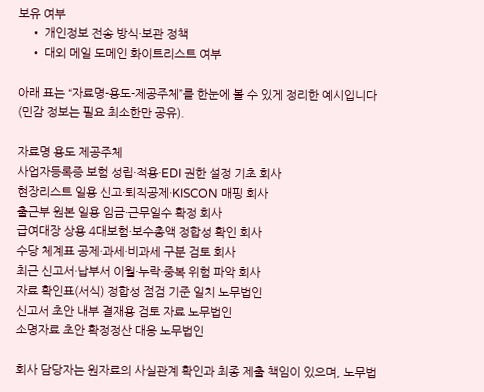보유 여부
    • 개인정보 전송 방식·보관 정책
    • 대외 메일 도메인 화이트리스트 여부

아래 표는 “자료명-용도-제공주체”를 한눈에 볼 수 있게 정리한 예시입니다(민감 정보는 필요 최소한만 공유).

자료명 용도 제공주체
사업자등록증 보험 성립·적용·EDI 권한 설정 기초 회사
현장리스트 일용 신고·퇴직공제·KISCON 매핑 회사
출근부 원본 일용 임금·근무일수 확정 회사
급여대장 상용 4대보험·보수총액 정합성 확인 회사
수당 체계표 공제·과세·비과세 구분 검토 회사
최근 신고서·납부서 이월·누락·중복 위험 파악 회사
자료 확인표(서식) 정합성 점검 기준 일치 노무법인
신고서 초안 내부 결재용 검토 자료 노무법인
소명자료 초안 확정정산 대응 노무법인

회사 담당자는 원자료의 사실관계 확인과 최종 제출 책임이 있으며, 노무법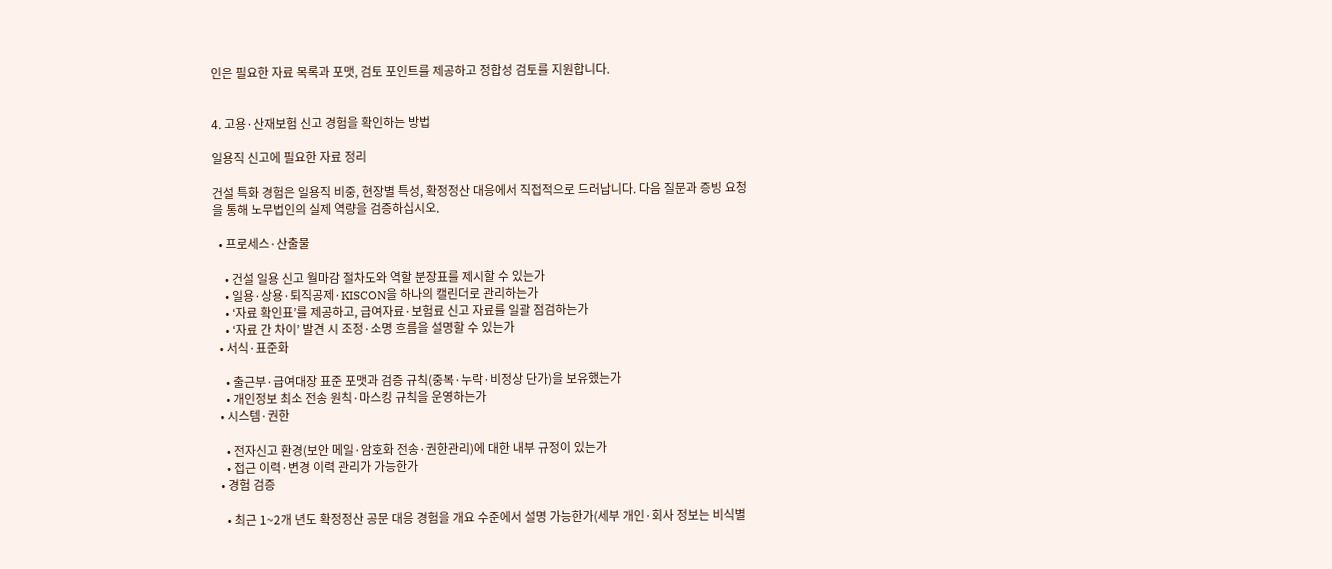인은 필요한 자료 목록과 포맷, 검토 포인트를 제공하고 정합성 검토를 지원합니다.


4. 고용·산재보험 신고 경험을 확인하는 방법

일용직 신고에 필요한 자료 정리

건설 특화 경험은 일용직 비중, 현장별 특성, 확정정산 대응에서 직접적으로 드러납니다. 다음 질문과 증빙 요청을 통해 노무법인의 실제 역량을 검증하십시오.

  • 프로세스·산출물

    • 건설 일용 신고 월마감 절차도와 역할 분장표를 제시할 수 있는가
    • 일용·상용·퇴직공제·KISCON을 하나의 캘린더로 관리하는가
    • ‘자료 확인표’를 제공하고, 급여자료·보험료 신고 자료를 일괄 점검하는가
    • ‘자료 간 차이’ 발견 시 조정·소명 흐름을 설명할 수 있는가
  • 서식·표준화

    • 출근부·급여대장 표준 포맷과 검증 규칙(중복·누락·비정상 단가)을 보유했는가
    • 개인정보 최소 전송 원칙·마스킹 규칙을 운영하는가
  • 시스템·권한

    • 전자신고 환경(보안 메일·암호화 전송·권한관리)에 대한 내부 규정이 있는가
    • 접근 이력·변경 이력 관리가 가능한가
  • 경험 검증

    • 최근 1~2개 년도 확정정산 공문 대응 경험을 개요 수준에서 설명 가능한가(세부 개인·회사 정보는 비식별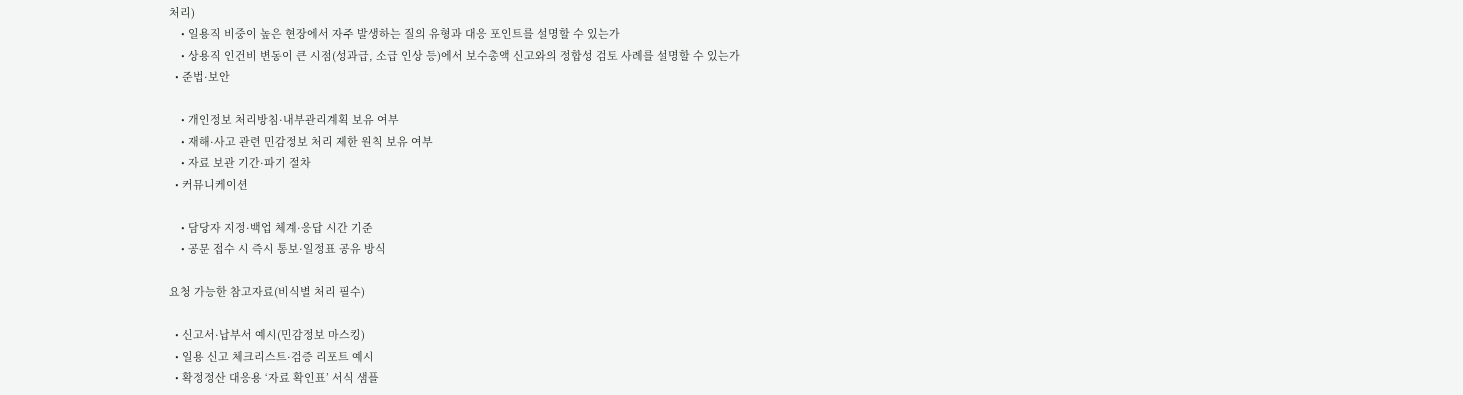처리)
    • 일용직 비중이 높은 현장에서 자주 발생하는 질의 유형과 대응 포인트를 설명할 수 있는가
    • 상용직 인건비 변동이 큰 시점(성과급, 소급 인상 등)에서 보수총액 신고와의 정합성 검토 사례를 설명할 수 있는가
  • 준법·보안

    • 개인정보 처리방침·내부관리계획 보유 여부
    • 재해·사고 관련 민감정보 처리 제한 원칙 보유 여부
    • 자료 보관 기간·파기 절차
  • 커뮤니케이션

    • 담당자 지정·백업 체계·응답 시간 기준
    • 공문 접수 시 즉시 통보·일정표 공유 방식

요청 가능한 참고자료(비식별 처리 필수)

  • 신고서·납부서 예시(민감정보 마스킹)
  • 일용 신고 체크리스트·검증 리포트 예시
  • 확정정산 대응용 ‘자료 확인표’ 서식 샘플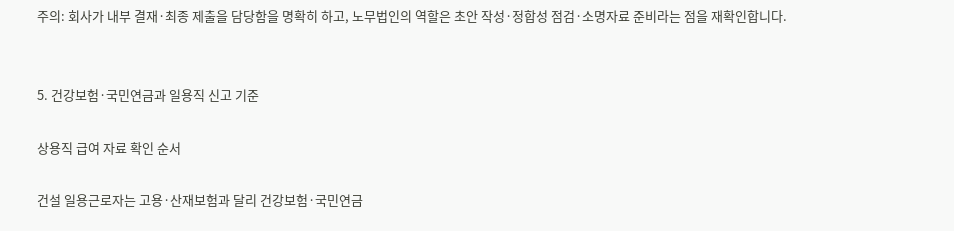주의: 회사가 내부 결재·최종 제출을 담당함을 명확히 하고, 노무법인의 역할은 초안 작성·정합성 점검·소명자료 준비라는 점을 재확인합니다.


5. 건강보험·국민연금과 일용직 신고 기준

상용직 급여 자료 확인 순서

건설 일용근로자는 고용·산재보험과 달리 건강보험·국민연금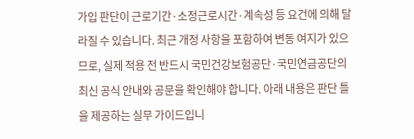가입 판단이 근로기간·소정근로시간·계속성 등 요건에 의해 달라질 수 있습니다. 최근 개정 사항을 포함하여 변동 여지가 있으므로, 실제 적용 전 반드시 국민건강보험공단·국민연금공단의 최신 공식 안내와 공문을 확인해야 합니다. 아래 내용은 판단 틀을 제공하는 실무 가이드입니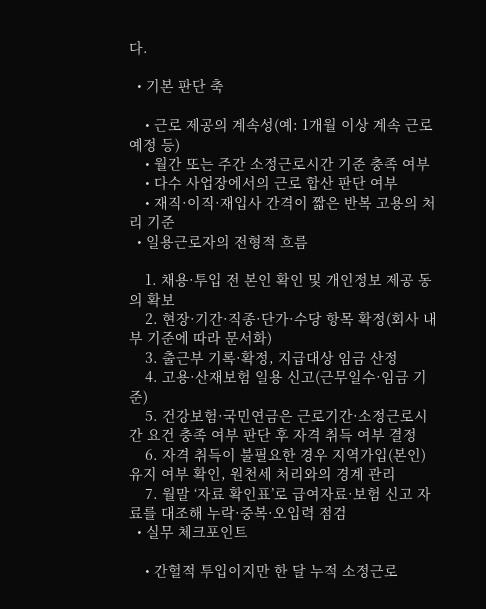다.

  • 기본 판단 축

    • 근로 제공의 계속성(예: 1개월 이상 계속 근로 예정 등)
    • 월간 또는 주간 소정근로시간 기준 충족 여부
    • 다수 사업장에서의 근로 합산 판단 여부
    • 재직·이직·재입사 간격이 짧은 반복 고용의 처리 기준
  • 일용근로자의 전형적 흐름

    1. 채용·투입 전 본인 확인 및 개인정보 제공 동의 확보
    2. 현장·기간·직종·단가·수당 항목 확정(회사 내부 기준에 따라 문서화)
    3. 출근부 기록·확정, 지급대상 임금 산정
    4. 고용·산재보험 일용 신고(근무일수·임금 기준)
    5. 건강보험·국민연금은 근로기간·소정근로시간 요건 충족 여부 판단 후 자격 취득 여부 결정
    6. 자격 취득이 불필요한 경우 지역가입(본인) 유지 여부 확인, 원천세 처리와의 경계 관리
    7. 월말 ‘자료 확인표’로 급여자료·보험 신고 자료를 대조해 누락·중복·오입력 점검
  • 실무 체크포인트

    • 간헐적 투입이지만 한 달 누적 소정근로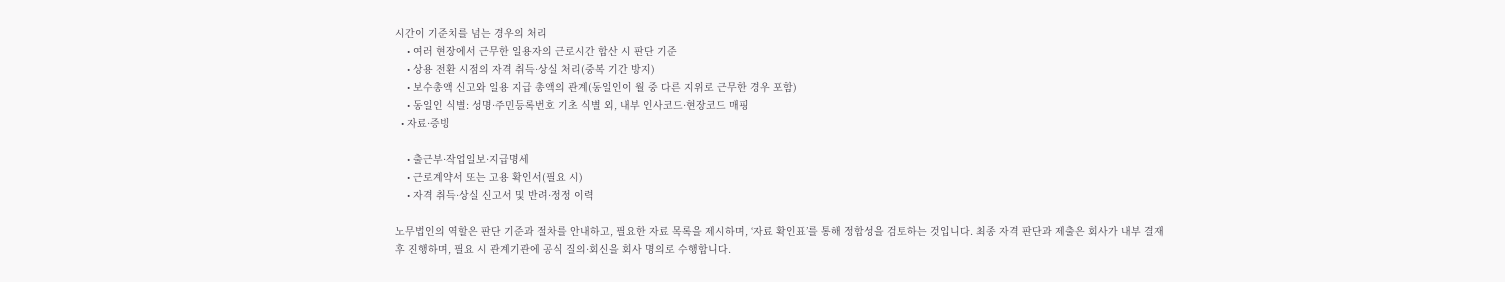시간이 기준치를 넘는 경우의 처리
    • 여러 현장에서 근무한 일용자의 근로시간 합산 시 판단 기준
    • 상용 전환 시점의 자격 취득·상실 처리(중복 기간 방지)
    • 보수총액 신고와 일용 지급 총액의 관계(동일인이 월 중 다른 지위로 근무한 경우 포함)
    • 동일인 식별: 성명·주민등록번호 기초 식별 외, 내부 인사코드·현장코드 매핑
  • 자료·증빙

    • 출근부·작업일보·지급명세
    • 근로계약서 또는 고용 확인서(필요 시)
    • 자격 취득·상실 신고서 및 반려·정정 이력

노무법인의 역할은 판단 기준과 절차를 안내하고, 필요한 자료 목록을 제시하며, ‘자료 확인표’를 통해 정합성을 검토하는 것입니다. 최종 자격 판단과 제출은 회사가 내부 결재 후 진행하며, 필요 시 관계기관에 공식 질의·회신을 회사 명의로 수행합니다.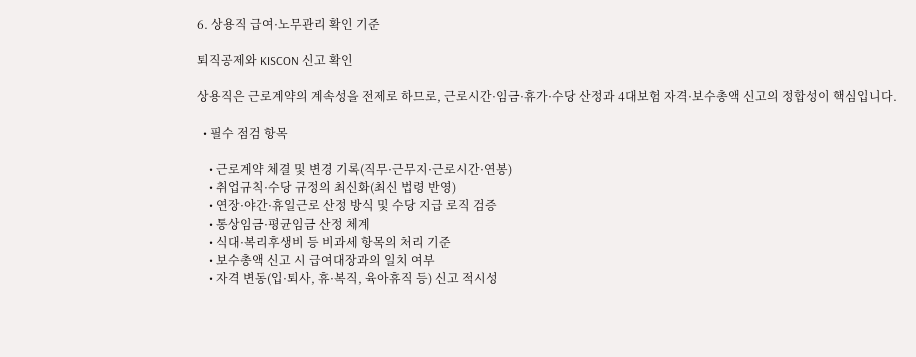6. 상용직 급여·노무관리 확인 기준

퇴직공제와 KISCON 신고 확인

상용직은 근로계약의 계속성을 전제로 하므로, 근로시간·임금·휴가·수당 산정과 4대보험 자격·보수총액 신고의 정합성이 핵심입니다.

  • 필수 점검 항목

    • 근로계약 체결 및 변경 기록(직무·근무지·근로시간·연봉)
    • 취업규칙·수당 규정의 최신화(최신 법령 반영)
    • 연장·야간·휴일근로 산정 방식 및 수당 지급 로직 검증
    • 통상임금·평균임금 산정 체계
    • 식대·복리후생비 등 비과세 항목의 처리 기준
    • 보수총액 신고 시 급여대장과의 일치 여부
    • 자격 변동(입·퇴사, 휴·복직, 육아휴직 등) 신고 적시성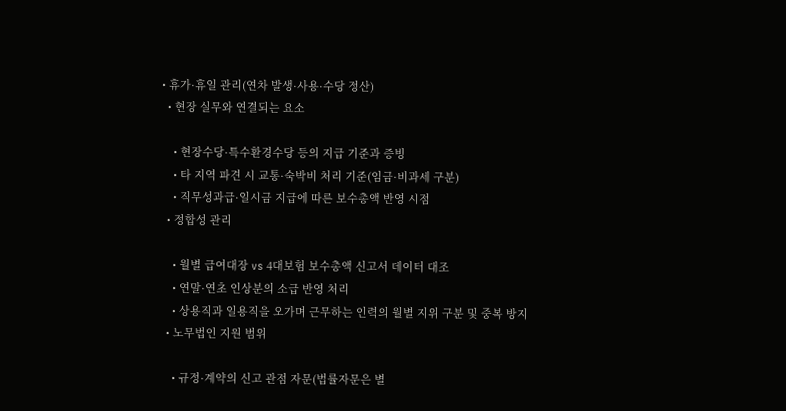• 휴가·휴일 관리(연차 발생·사용·수당 정산)
  • 현장 실무와 연결되는 요소

    • 현장수당·특수환경수당 등의 지급 기준과 증빙
    • 타 지역 파견 시 교통·숙박비 처리 기준(임금·비과세 구분)
    • 직무성과급·일시금 지급에 따른 보수총액 반영 시점
  • 정합성 관리

    • 월별 급여대장 vs 4대보험 보수총액 신고서 데이터 대조
    • 연말·연초 인상분의 소급 반영 처리
    • 상용직과 일용직을 오가며 근무하는 인력의 월별 지위 구분 및 중복 방지
  • 노무법인 지원 범위

    • 규정·계약의 신고 관점 자문(법률자문은 별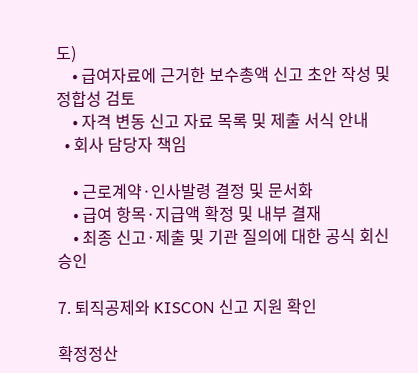도)
    • 급여자료에 근거한 보수총액 신고 초안 작성 및 정합성 검토
    • 자격 변동 신고 자료 목록 및 제출 서식 안내
  • 회사 담당자 책임

    • 근로계약·인사발령 결정 및 문서화
    • 급여 항목·지급액 확정 및 내부 결재
    • 최종 신고·제출 및 기관 질의에 대한 공식 회신 승인

7. 퇴직공제와 KISCON 신고 지원 확인

확정정산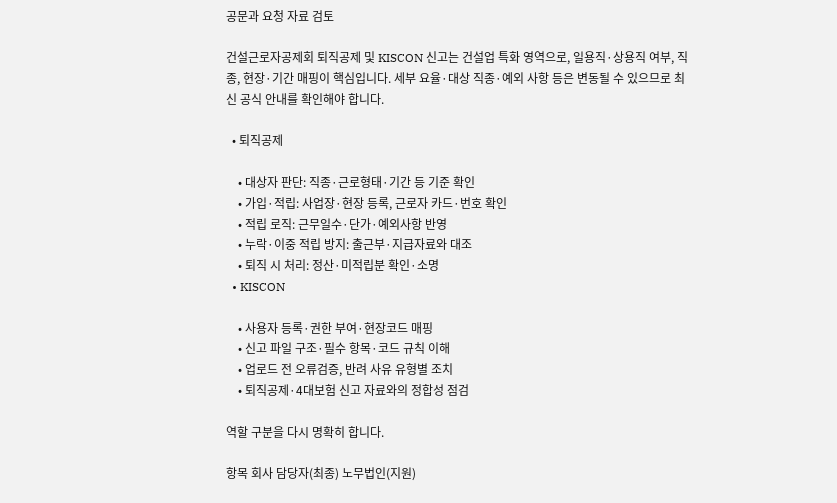공문과 요청 자료 검토

건설근로자공제회 퇴직공제 및 KISCON 신고는 건설업 특화 영역으로, 일용직·상용직 여부, 직종, 현장·기간 매핑이 핵심입니다. 세부 요율·대상 직종·예외 사항 등은 변동될 수 있으므로 최신 공식 안내를 확인해야 합니다.

  • 퇴직공제

    • 대상자 판단: 직종·근로형태·기간 등 기준 확인
    • 가입·적립: 사업장·현장 등록, 근로자 카드·번호 확인
    • 적립 로직: 근무일수·단가·예외사항 반영
    • 누락·이중 적립 방지: 출근부·지급자료와 대조
    • 퇴직 시 처리: 정산·미적립분 확인·소명
  • KISCON

    • 사용자 등록·권한 부여·현장코드 매핑
    • 신고 파일 구조·필수 항목·코드 규칙 이해
    • 업로드 전 오류검증, 반려 사유 유형별 조치
    • 퇴직공제·4대보험 신고 자료와의 정합성 점검

역할 구분을 다시 명확히 합니다.

항목 회사 담당자(최종) 노무법인(지원)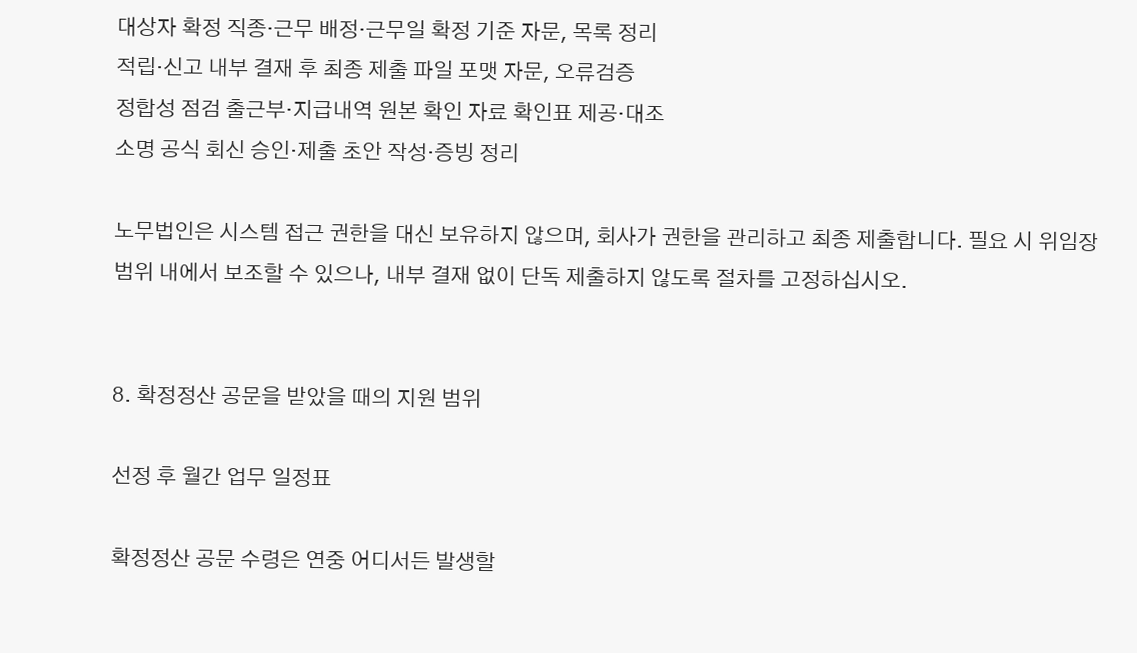대상자 확정 직종·근무 배정·근무일 확정 기준 자문, 목록 정리
적립·신고 내부 결재 후 최종 제출 파일 포맷 자문, 오류검증
정합성 점검 출근부·지급내역 원본 확인 자료 확인표 제공·대조
소명 공식 회신 승인·제출 초안 작성·증빙 정리

노무법인은 시스템 접근 권한을 대신 보유하지 않으며, 회사가 권한을 관리하고 최종 제출합니다. 필요 시 위임장 범위 내에서 보조할 수 있으나, 내부 결재 없이 단독 제출하지 않도록 절차를 고정하십시오.


8. 확정정산 공문을 받았을 때의 지원 범위

선정 후 월간 업무 일정표

확정정산 공문 수령은 연중 어디서든 발생할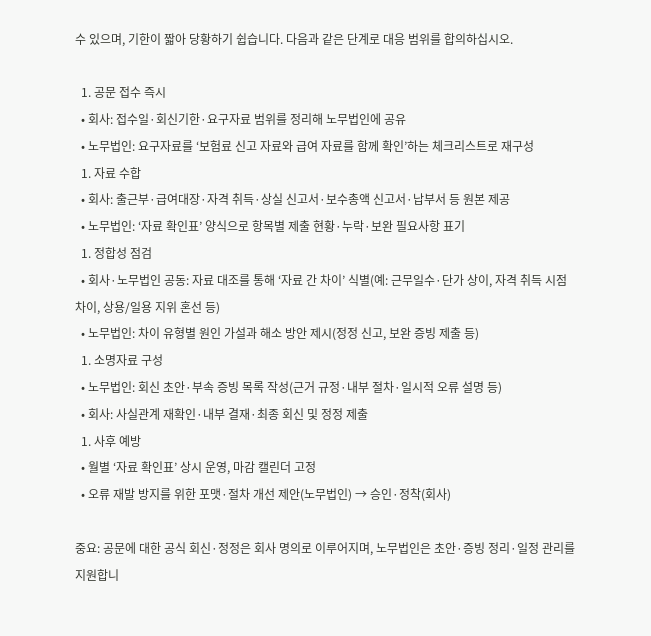수 있으며, 기한이 짧아 당황하기 쉽습니다. 다음과 같은 단계로 대응 범위를 합의하십시오.

  1. 공문 접수 즉시
  • 회사: 접수일·회신기한·요구자료 범위를 정리해 노무법인에 공유
  • 노무법인: 요구자료를 ‘보험료 신고 자료와 급여 자료를 함께 확인’하는 체크리스트로 재구성
  1. 자료 수합
  • 회사: 출근부·급여대장·자격 취득·상실 신고서·보수총액 신고서·납부서 등 원본 제공
  • 노무법인: ‘자료 확인표’ 양식으로 항목별 제출 현황·누락·보완 필요사항 표기
  1. 정합성 점검
  • 회사·노무법인 공동: 자료 대조를 통해 ‘자료 간 차이’ 식별(예: 근무일수·단가 상이, 자격 취득 시점 차이, 상용/일용 지위 혼선 등)
  • 노무법인: 차이 유형별 원인 가설과 해소 방안 제시(정정 신고, 보완 증빙 제출 등)
  1. 소명자료 구성
  • 노무법인: 회신 초안·부속 증빙 목록 작성(근거 규정·내부 절차·일시적 오류 설명 등)
  • 회사: 사실관계 재확인·내부 결재·최종 회신 및 정정 제출
  1. 사후 예방
  • 월별 ‘자료 확인표’ 상시 운영, 마감 캘린더 고정
  • 오류 재발 방지를 위한 포맷·절차 개선 제안(노무법인) → 승인·정착(회사)

중요: 공문에 대한 공식 회신·정정은 회사 명의로 이루어지며, 노무법인은 초안·증빙 정리·일정 관리를 지원합니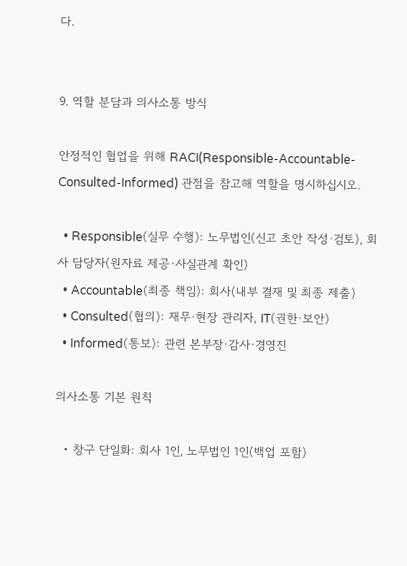다.


9. 역할 분담과 의사소통 방식

안정적인 협업을 위해 RACI(Responsible-Accountable-Consulted-Informed) 관점을 참고해 역할을 명시하십시오.

  • Responsible(실무 수행): 노무법인(신고 초안 작성·검토), 회사 담당자(원자료 제공·사실관계 확인)
  • Accountable(최종 책임): 회사(내부 결재 및 최종 제출)
  • Consulted(협의): 재무·현장 관리자, IT(권한·보안)
  • Informed(통보): 관련 본부장·감사·경영진

의사소통 기본 원칙

  • 창구 단일화: 회사 1인, 노무법인 1인(백업 포함)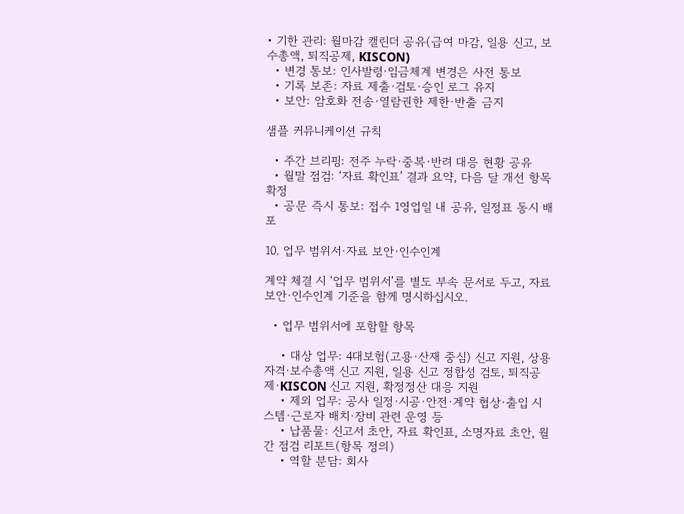• 기한 관리: 월마감 캘린더 공유(급여 마감, 일용 신고, 보수총액, 퇴직공제, KISCON)
  • 변경 통보: 인사발령·임금체계 변경은 사전 통보
  • 기록 보존: 자료 제출·검토·승인 로그 유지
  • 보안: 암호화 전송·열람권한 제한·반출 금지

샘플 커뮤니케이션 규칙

  • 주간 브리핑: 전주 누락·중복·반려 대응 현황 공유
  • 월말 점검: ‘자료 확인표’ 결과 요약, 다음 달 개선 항목 확정
  • 공문 즉시 통보: 접수 1영업일 내 공유, 일정표 동시 배포

10. 업무 범위서·자료 보안·인수인계

계약 체결 시 ‘업무 범위서’를 별도 부속 문서로 두고, 자료 보안·인수인계 기준을 함께 명시하십시오.

  • 업무 범위서에 포함할 항목

    • 대상 업무: 4대보험(고용·산재 중심) 신고 지원, 상용 자격·보수총액 신고 지원, 일용 신고 정합성 검토, 퇴직공제·KISCON 신고 지원, 확정정산 대응 지원
    • 제외 업무: 공사 일정·시공·안전·계약 협상·출입 시스템·근로자 배치·장비 관련 운영 등
    • 납품물: 신고서 초안, 자료 확인표, 소명자료 초안, 월간 점검 리포트(항목 정의)
    • 역할 분담: 회사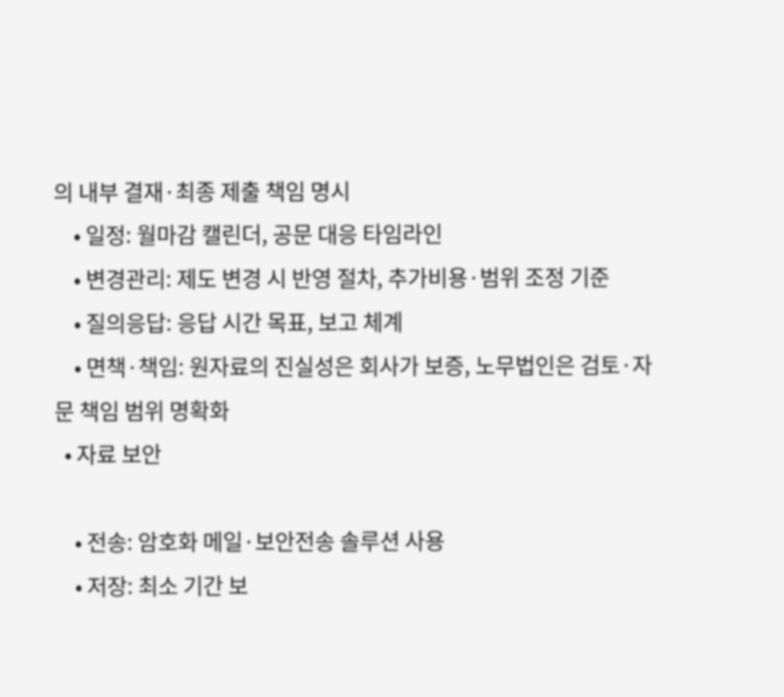의 내부 결재·최종 제출 책임 명시
    • 일정: 월마감 캘린더, 공문 대응 타임라인
    • 변경관리: 제도 변경 시 반영 절차, 추가비용·범위 조정 기준
    • 질의응답: 응답 시간 목표, 보고 체계
    • 면책·책임: 원자료의 진실성은 회사가 보증, 노무법인은 검토·자문 책임 범위 명확화
  • 자료 보안

    • 전송: 암호화 메일·보안전송 솔루션 사용
    • 저장: 최소 기간 보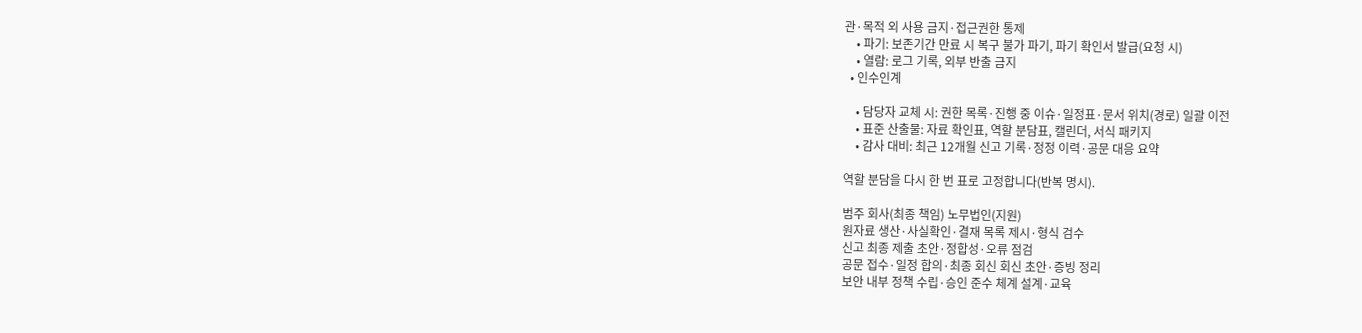관·목적 외 사용 금지·접근권한 통제
    • 파기: 보존기간 만료 시 복구 불가 파기, 파기 확인서 발급(요청 시)
    • 열람: 로그 기록, 외부 반출 금지
  • 인수인계

    • 담당자 교체 시: 권한 목록·진행 중 이슈·일정표·문서 위치(경로) 일괄 이전
    • 표준 산출물: 자료 확인표, 역할 분담표, 캘린더, 서식 패키지
    • 감사 대비: 최근 12개월 신고 기록·정정 이력·공문 대응 요약

역할 분담을 다시 한 번 표로 고정합니다(반복 명시).

범주 회사(최종 책임) 노무법인(지원)
원자료 생산·사실확인·결재 목록 제시·형식 검수
신고 최종 제출 초안·정합성·오류 점검
공문 접수·일정 합의·최종 회신 회신 초안·증빙 정리
보안 내부 정책 수립·승인 준수 체계 설계·교육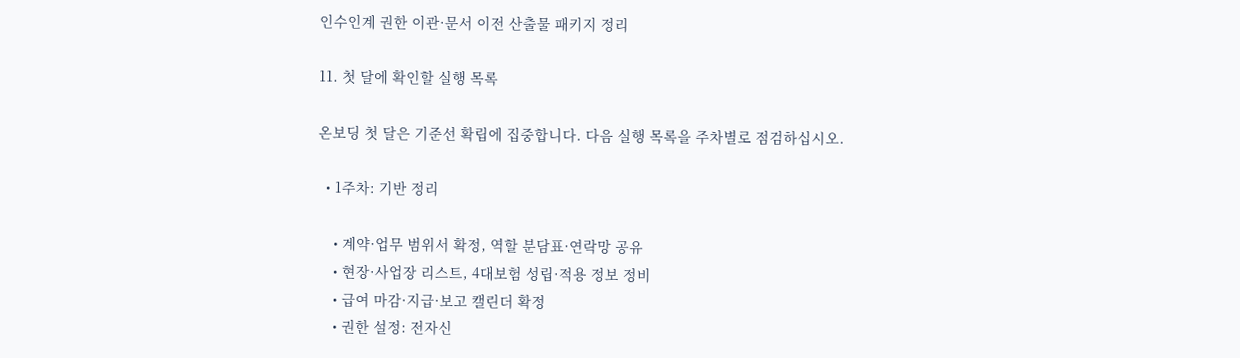인수인계 권한 이관·문서 이전 산출물 패키지 정리

11. 첫 달에 확인할 실행 목록

온보딩 첫 달은 기준선 확립에 집중합니다. 다음 실행 목록을 주차별로 점검하십시오.

  • 1주차: 기반 정리

    • 계약·업무 범위서 확정, 역할 분담표·연락망 공유
    • 현장·사업장 리스트, 4대보험 성립·적용 정보 정비
    • 급여 마감·지급·보고 캘린더 확정
    • 권한 설정: 전자신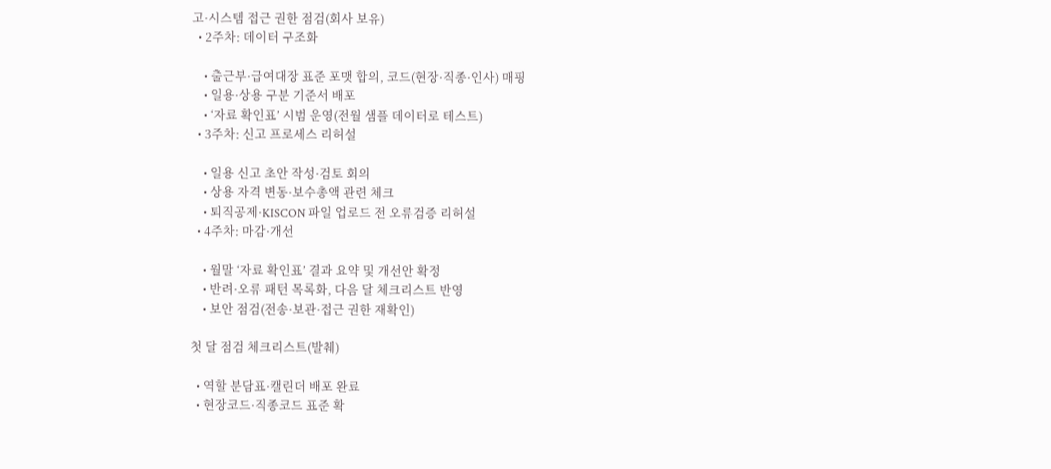고·시스템 접근 권한 점검(회사 보유)
  • 2주차: 데이터 구조화

    • 출근부·급여대장 표준 포맷 합의, 코드(현장·직종·인사) 매핑
    • 일용·상용 구분 기준서 배포
    • ‘자료 확인표’ 시범 운영(전월 샘플 데이터로 테스트)
  • 3주차: 신고 프로세스 리허설

    • 일용 신고 초안 작성·검토 회의
    • 상용 자격 변동·보수총액 관련 체크
    • 퇴직공제·KISCON 파일 업로드 전 오류검증 리허설
  • 4주차: 마감·개선

    • 월말 ‘자료 확인표’ 결과 요약 및 개선안 확정
    • 반려·오류 패턴 목록화, 다음 달 체크리스트 반영
    • 보안 점검(전송·보관·접근 권한 재확인)

첫 달 점검 체크리스트(발췌)

  • 역할 분담표·캘린더 배포 완료
  • 현장코드·직종코드 표준 확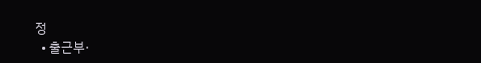정
  • 출근부·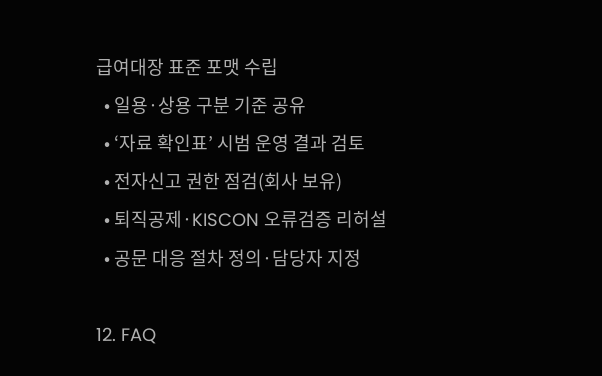급여대장 표준 포맷 수립
  • 일용·상용 구분 기준 공유
  • ‘자료 확인표’ 시범 운영 결과 검토
  • 전자신고 권한 점검(회사 보유)
  • 퇴직공제·KISCON 오류검증 리허설
  • 공문 대응 절차 정의·담당자 지정

12. FAQ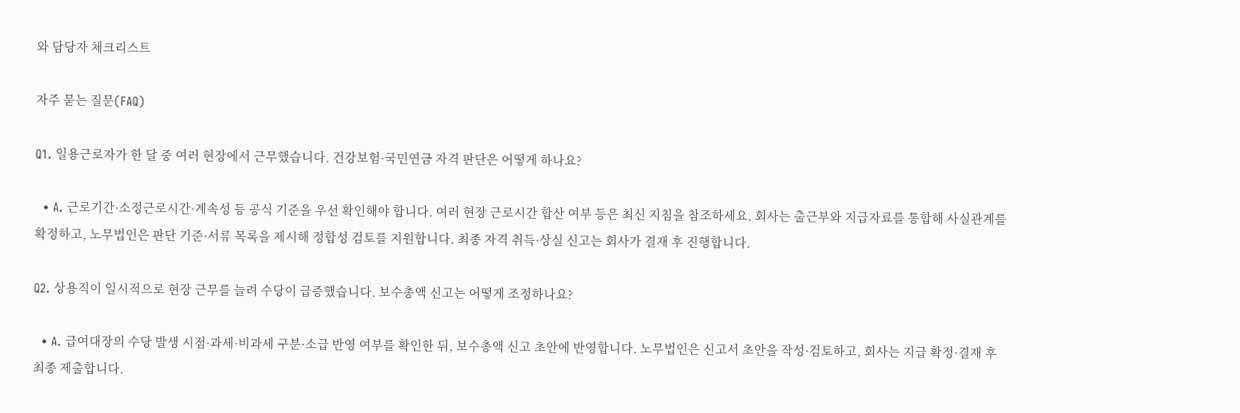와 담당자 체크리스트

자주 묻는 질문(FAQ)

Q1. 일용근로자가 한 달 중 여러 현장에서 근무했습니다. 건강보험·국민연금 자격 판단은 어떻게 하나요?

  • A. 근로기간·소정근로시간·계속성 등 공식 기준을 우선 확인해야 합니다. 여러 현장 근로시간 합산 여부 등은 최신 지침을 참조하세요. 회사는 출근부와 지급자료를 통합해 사실관계를 확정하고, 노무법인은 판단 기준·서류 목록을 제시해 정합성 검토를 지원합니다. 최종 자격 취득·상실 신고는 회사가 결재 후 진행합니다.

Q2. 상용직이 일시적으로 현장 근무를 늘려 수당이 급증했습니다. 보수총액 신고는 어떻게 조정하나요?

  • A. 급여대장의 수당 발생 시점·과세·비과세 구분·소급 반영 여부를 확인한 뒤, 보수총액 신고 초안에 반영합니다. 노무법인은 신고서 초안을 작성·검토하고, 회사는 지급 확정·결재 후 최종 제출합니다.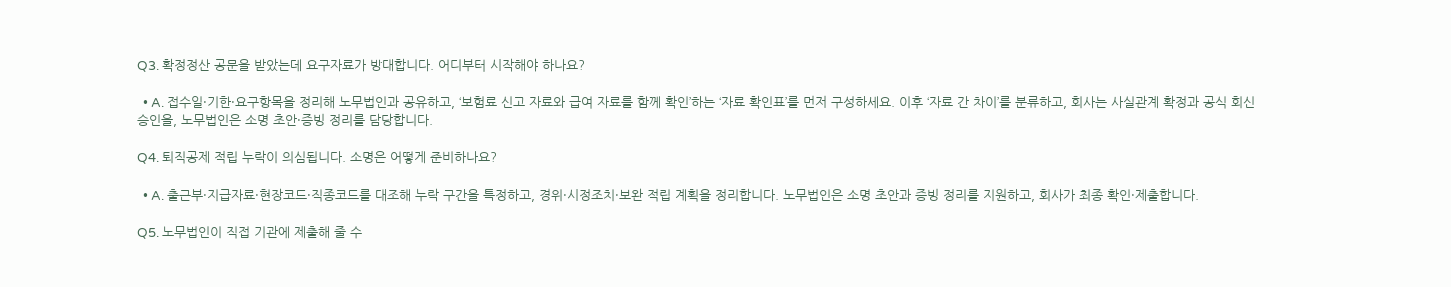Q3. 확정정산 공문을 받았는데 요구자료가 방대합니다. 어디부터 시작해야 하나요?

  • A. 접수일·기한·요구항목을 정리해 노무법인과 공유하고, ‘보험료 신고 자료와 급여 자료를 함께 확인’하는 ‘자료 확인표’를 먼저 구성하세요. 이후 ‘자료 간 차이’를 분류하고, 회사는 사실관계 확정과 공식 회신 승인을, 노무법인은 소명 초안·증빙 정리를 담당합니다.

Q4. 퇴직공제 적립 누락이 의심됩니다. 소명은 어떻게 준비하나요?

  • A. 출근부·지급자료·현장코드·직종코드를 대조해 누락 구간을 특정하고, 경위·시정조치·보완 적립 계획을 정리합니다. 노무법인은 소명 초안과 증빙 정리를 지원하고, 회사가 최종 확인·제출합니다.

Q5. 노무법인이 직접 기관에 제출해 줄 수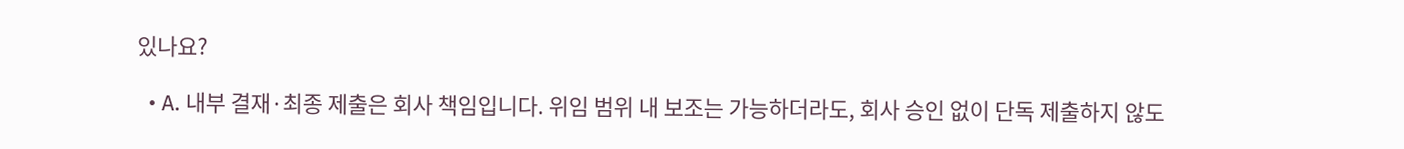있나요?

  • A. 내부 결재·최종 제출은 회사 책임입니다. 위임 범위 내 보조는 가능하더라도, 회사 승인 없이 단독 제출하지 않도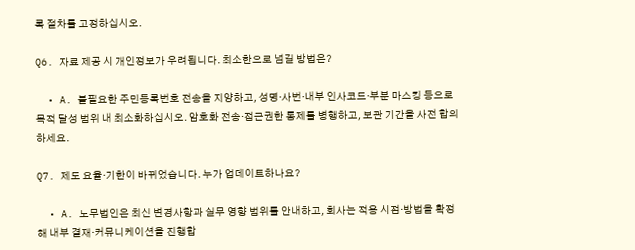록 절차를 고정하십시오.

Q6. 자료 제공 시 개인정보가 우려됩니다. 최소한으로 넘길 방법은?

  • A. 불필요한 주민등록번호 전송을 지양하고, 성명·사번·내부 인사코드·부분 마스킹 등으로 목적 달성 범위 내 최소화하십시오. 암호화 전송·접근권한 통제를 병행하고, 보관 기간을 사전 합의하세요.

Q7. 제도 요율·기한이 바뀌었습니다. 누가 업데이트하나요?

  • A. 노무법인은 최신 변경사항과 실무 영향 범위를 안내하고, 회사는 적용 시점·방법을 확정해 내부 결재·커뮤니케이션을 진행합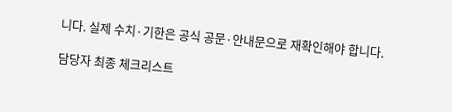니다. 실제 수치·기한은 공식 공문·안내문으로 재확인해야 합니다.

담당자 최종 체크리스트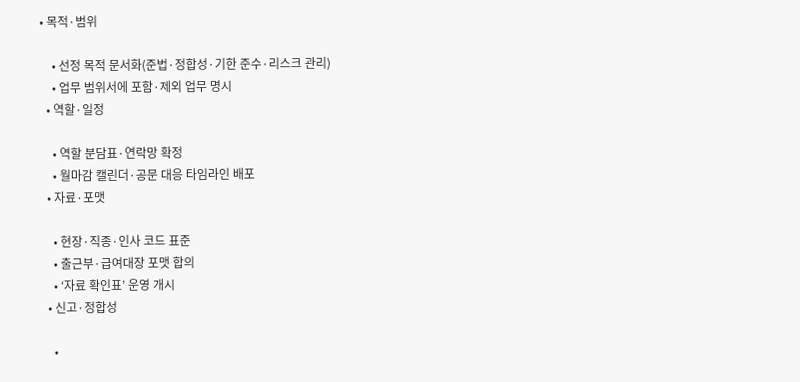• 목적·범위

    • 선정 목적 문서화(준법·정합성·기한 준수·리스크 관리)
    • 업무 범위서에 포함·제외 업무 명시
  • 역할·일정

    • 역할 분담표·연락망 확정
    • 월마감 캘린더·공문 대응 타임라인 배포
  • 자료·포맷

    • 현장·직종·인사 코드 표준
    • 출근부·급여대장 포맷 합의
    • ‘자료 확인표’ 운영 개시
  • 신고·정합성

    •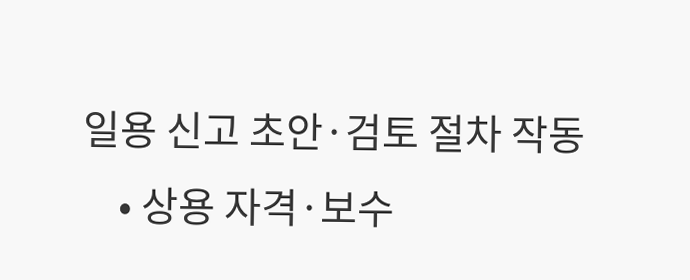일용 신고 초안·검토 절차 작동
    • 상용 자격·보수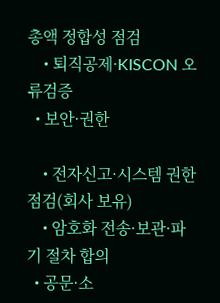총액 정합성 점검
    • 퇴직공제·KISCON 오류검증
  • 보안·권한

    • 전자신고·시스템 권한 점검(회사 보유)
    • 암호화 전송·보관·파기 절차 합의
  • 공문·소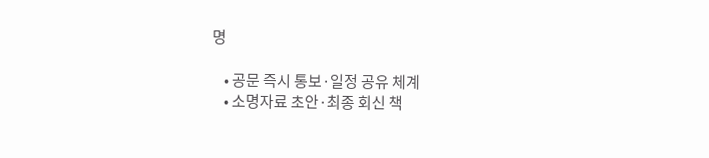명

    • 공문 즉시 통보·일정 공유 체계
    • 소명자료 초안·최종 회신 책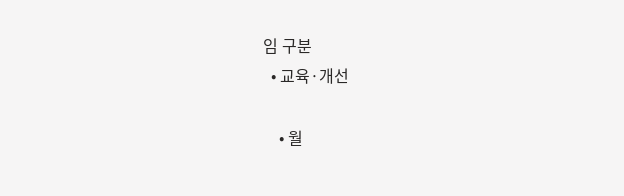임 구분
  • 교육·개선

    • 월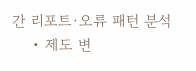간 리포트·오류 패턴 분석
    • 제도 변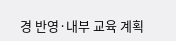경 반영·내부 교육 계획